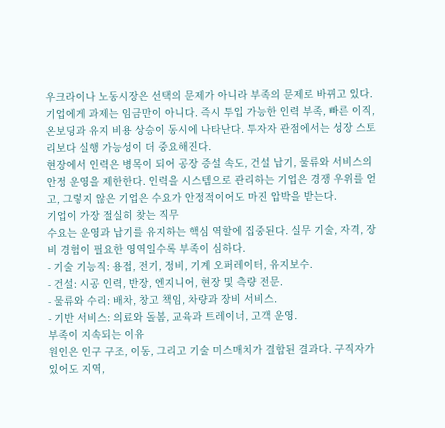우크라이나 노동시장은 선택의 문제가 아니라 부족의 문제로 바뀌고 있다. 기업에게 과제는 임금만이 아니다. 즉시 투입 가능한 인력 부족, 빠른 이직, 온보딩과 유지 비용 상승이 동시에 나타난다. 투자자 관점에서는 성장 스토리보다 실행 가능성이 더 중요해진다.
현장에서 인력은 병목이 되어 공장 증설 속도, 건설 납기, 물류와 서비스의 안정 운영을 제한한다. 인력을 시스템으로 관리하는 기업은 경쟁 우위를 얻고, 그렇지 않은 기업은 수요가 안정적이어도 마진 압박을 받는다.
기업이 가장 절실히 찾는 직무
수요는 운영과 납기를 유지하는 핵심 역할에 집중된다. 실무 기술, 자격, 장비 경험이 필요한 영역일수록 부족이 심하다.
- 기술 기능직: 용접, 전기, 정비, 기계 오퍼레이터, 유지보수.
- 건설: 시공 인력, 반장, 엔지니어, 현장 및 측량 전문.
- 물류와 수리: 배차, 창고 책임, 차량과 장비 서비스.
- 기반 서비스: 의료와 돌봄, 교육과 트레이너, 고객 운영.
부족이 지속되는 이유
원인은 인구 구조, 이동, 그리고 기술 미스매치가 결합된 결과다. 구직자가 있어도 지역,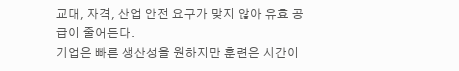교대, 자격, 산업 안전 요구가 맞지 않아 유효 공급이 줄어든다.
기업은 빠른 생산성을 원하지만 훈련은 시간이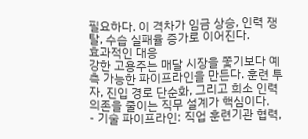필요하다. 이 격차가 임금 상승, 인력 쟁탈, 수습 실패율 증가로 이어진다.
효과적인 대응
강한 고용주는 매달 시장을 쫓기보다 예측 가능한 파이프라인을 만든다. 훈련 투자, 진입 경로 단순화, 그리고 희소 인력 의존을 줄이는 직무 설계가 핵심이다.
- 기술 파이프라인: 직업 훈련기관 협력,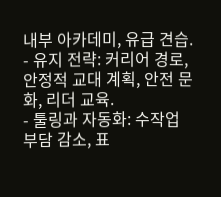내부 아카데미, 유급 견습.
- 유지 전략: 커리어 경로, 안정적 교대 계획, 안전 문화, 리더 교육.
- 툴링과 자동화: 수작업 부담 감소, 표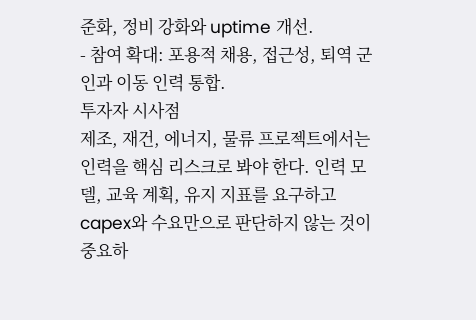준화, 정비 강화와 uptime 개선.
- 참여 확대: 포용적 채용, 접근성, 퇴역 군인과 이동 인력 통합.
투자자 시사점
제조, 재건, 에너지, 물류 프로젝트에서는 인력을 핵심 리스크로 봐야 한다. 인력 모델, 교육 계획, 유지 지표를 요구하고 capex와 수요만으로 판단하지 않는 것이 중요하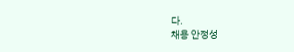다.
채용 안정성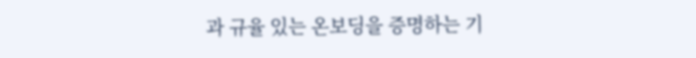과 규율 있는 온보딩을 증명하는 기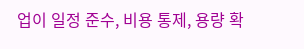업이 일정 준수, 비용 통제, 용량 확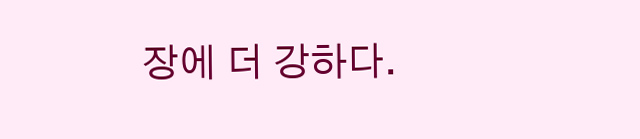장에 더 강하다.